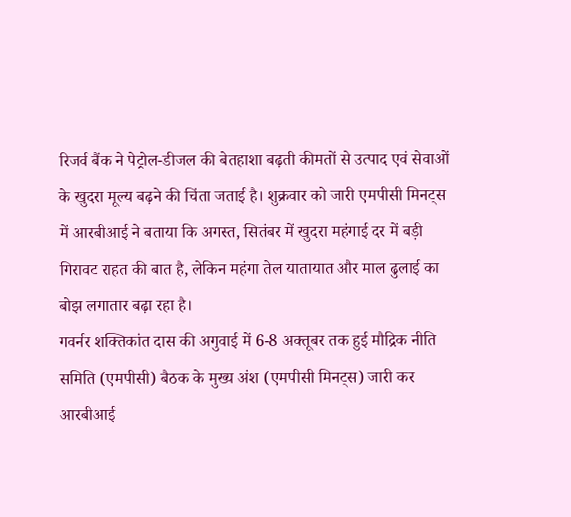रिजर्व बैंक ने पेट्रोल-डीजल की बेतहाशा बढ़ती कीमतों से उत्पाद एवं सेवाओं के खुदरा मूल्य बढ़ने की चिंता जताई है। शुक्रवार को जारी एमपीसी मिनट्स में आरबीआई ने बताया कि अगस्त, सितंबर में खुदरा महंगाई दर में बड़ी गिरावट राहत की बात है, लेकिन महंगा तेल यातायात और माल ढुलाई का बोझ लगातार बढ़ा रहा है।
गवर्नर शक्तिकांत दास की अगुवाई में 6-8 अक्तूबर तक हुई मौद्रिक नीति समिति (एमपीसी) बैठक के मुख्य अंश (एमपीसी मिनट्स) जारी कर आरबीआई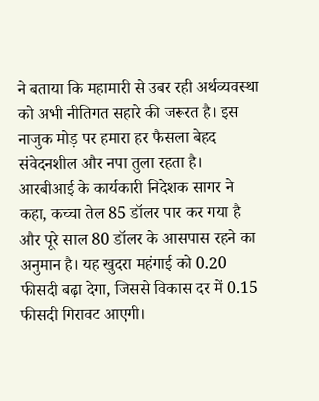ने बताया कि महामारी से उबर रही अर्थव्यवस्था को अभी नीतिगत सहारे की जरूरत है। इस नाजुक मोड़ पर हमारा हर फैसला बेहद संवेदनशील और नपा तुला रहता है।
आरबीआई के कार्यकारी निदेशक सागर ने कहा, कच्चा तेल 85 डॉलर पार कर गया है और पूरे साल 80 डॉलर के आसपास रहने का अनुमान है। यह खुदरा महंगाई को 0.20 फीसदी बढ़ा देगा, जिससे विकास दर में 0.15 फीसदी गिरावट आएगी।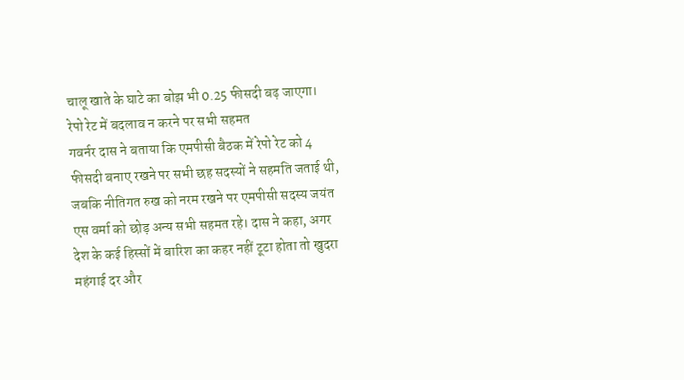चालू खाते के घाटे का बोझ भी 0.25 फीसदी बढ़ जाएगा।
रेपो रेट में बदलाव न करने पर सभी सहमत
गवर्नर दास ने बताया कि एमपीसी बैठक में रेपो रेट को 4 फीसदी बनाए रखने पर सभी छह सदस्यों ने सहमति जताई थी, जबकि नीतिगत रुख को नरम रखने पर एमपीसी सदस्य जयंत एस वर्मा को छोड़ अन्य सभी सहमत रहे। दास ने कहा, अगर देश के कई हिस्सों में बारिश का कहर नहीं टूटा होता तो खुदरा महंगाई दर और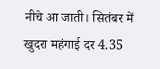नीचे आ जाती। सितंबर में खुदरा महंगाई दर 4.35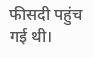फीसदी पहुंच गई थी।